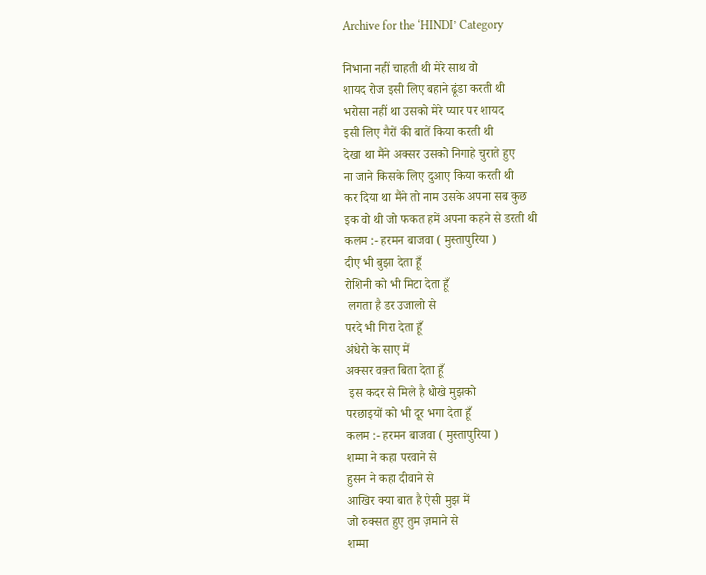Archive for the ‘HINDI’ Category

निभाना नहीं चाहती थी मेरे साथ वो
शायद रोज इसी लिए बहाने ढूंडा करती थी
भरोसा नहीं था उसको मेरे प्यार पर शायद
इसी लिए गैरों की बातें किया करती थी
देखा था मैंने अक्सर उसको निगाहे चुराते हुए
ना जाने किसके लिए दुआए किया करती थी
कर दिया था मैंने तो नाम उसके अपना सब कुछ
इक वो थी जो फकत हमें अपना कहने से डरती थी
कलम :- हरमन बाजवा ( मुस्तापुरिया )
दीए भी बुझा देता हूँ
रोशिनी को भी मिटा देता हूँ
 लगता है डर उजालो से
परदे भी गिरा देता हूँ
अंधेरो के साए में
अक्सर वक़्त बिता देता हूँ
 इस कदर से मिले है धोखे मुझको
परछाइयों को भी दूर भगा देता हूँ
कलम :- हरमन बाजवा ( मुस्तापुरिया )
शम्मा ने कहा परवाने से
हुसन ने कहा दीवाने से
आखिर क्या बात है ऐसी मुझ में
जो रुक्सत हुए तुम ज़माने से
शम्मा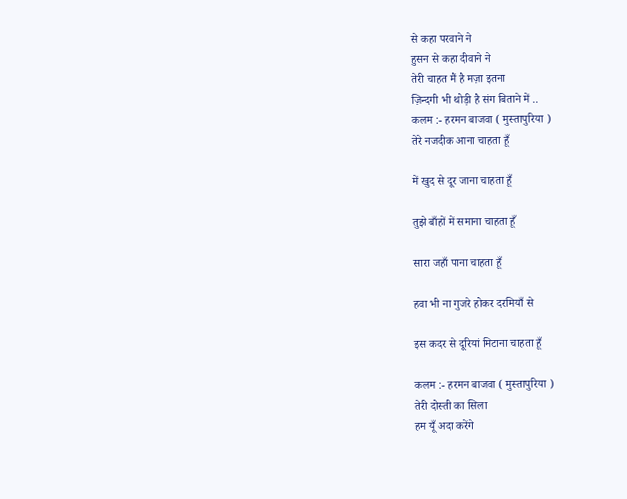से कहा परवाने ने
हुसन से कहा दीवाने ने
तेरी चाहत मैं है मज़ा इतना
ज़िन्दगी भी थोड़ी है संग बिताने में ..
कलम :- हरमन बाजवा ( मुस्तापुरिया )
तेरे नजदीक आना चाहता हूँ

में खुद से दूर जाना चाहता हूँ

तुझे बाँहों में समाना चाहता हूँ

सारा जहाँ पाना चाहता हूँ

हवा भी ना गुजरे होकर दरमियाँ से

इस कदर से दूरियां मिटाना चाहता हूँ

कलम :- हरमन बाजवा ( मुस्तापुरिया )
तेरी दोस्ती का सिला
हम यूँ अदा करेंगे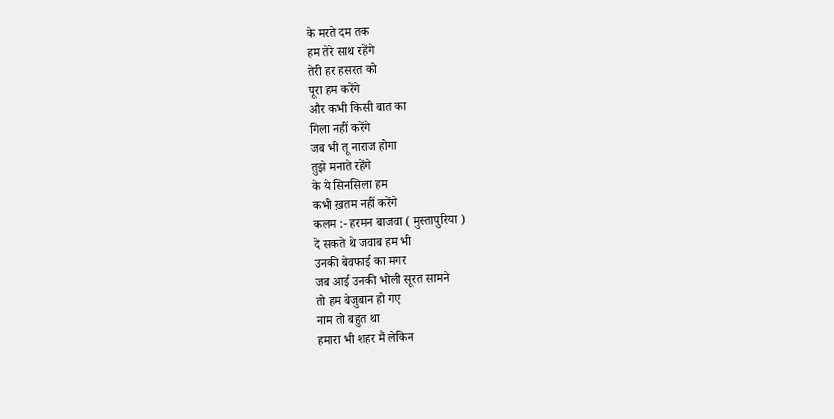के मरते दम तक
हम तेरे साथ रहेंगे
तेरी हर हसरत को
पूरा हम करेंगे
और कभी किसी बात का
गिला नहीं करेंगे
जब भी तू नाराज होगा
तुझे मनाते रहेंगे
के ये सिनसिला हम
कभी ख़तम नहीं करेंगे
कलम :- हरमन बाजवा ( मुस्तापुरिया )
दे सकते थे जवाब हम भी
उनकी बेवफाई का मगर
जब आई उनकी भोली सूरत सामने
तो हम बेजुबान हो गए
नाम तो बहुत था
हमारा भी शहर मैं लेकिन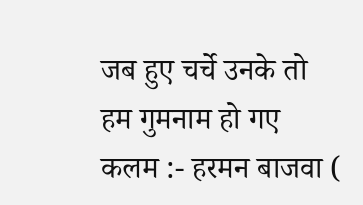जब हुए चर्चे उनके तो
हम गुमनाम हो गए
कलम :- हरमन बाजवा (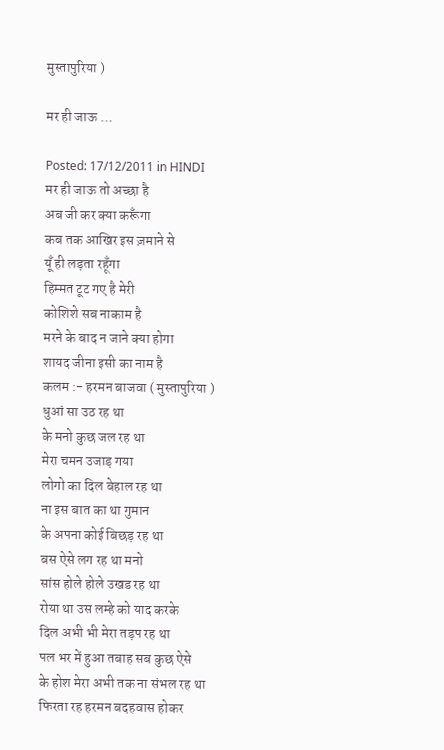मुस्तापुरिया )

मर ही जाऊ …

Posted: 17/12/2011 in HINDI
मर ही जाऊ तो अच्छा है
अब जी कर क्या करूँगा
कब तक आखिर इस ज़माने से
यूँ ही लड़ता रहूँगा
हिम्मत टूट गए है मेरी
कोशिशे सब नाकाम है
मरने के बाद न जाने क्या होगा
शायद जीना इसी का नाम है
कलम :- हरमन बाजवा ( मुस्तापुरिया )
धुआं सा उठ रह था
के मनो कुछ जल रह था
मेरा चमन उजाड़ गया
लोगो का दिल बेहाल रह था
ना इस बात का था गुमान
के अपना कोई बिछड़ रह था
बस ऐसे लग रह था मनो
सांस होले होले उखड रह था
रोया था उस लम्हे को याद करके
दिल अभी भी मेरा तड़प रह था
पल भर में हुआ तबाह सब कुछ ऐसे
के होश मेरा अभी तक ना संभल रह था
फिरता रह हरमन बदहवास होकर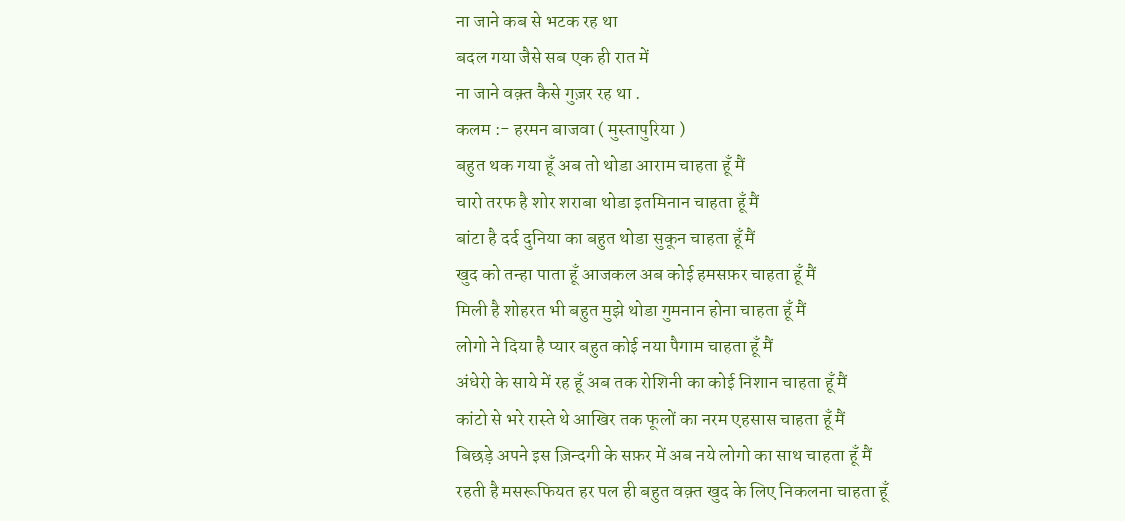ना जाने कब से भटक रह था
बदल गया जैसे सब एक ही रात में
ना जाने वक़्त कैसे गुज़र रह था .
कलम :- हरमन बाजवा ( मुस्तापुरिया )
बहुत थक गया हूँ अब तो थोडा आराम चाहता हूँ मैं
चारो तरफ है शोर शराबा थोडा इतमिनान चाहता हूँ मैं
बांटा है दर्द दुनिया का बहुत थोडा सुकून चाहता हूँ मैं
खुद को तन्हा पाता हूँ आजकल अब कोई हमसफ़र चाहता हूँ मैं
मिली है शोहरत भी बहुत मुझे थोडा गुमनान होना चाहता हूँ मैं
लोगो ने दिया है प्यार बहुत कोई नया पैगाम चाहता हूँ मैं
अंधेरो के साये में रह हूँ अब तक रोशिनी का कोई निशान चाहता हूँ मैं
कांटो से भरे रास्ते थे आखिर तक फूलों का नरम एहसास चाहता हूँ मैं
बिछड़े अपने इस ज़िन्दगी के सफ़र में अब नये लोगो का साथ चाहता हूँ मैं
रहती है मसरूफियत हर पल ही बहुत वक़्त खुद के लिए निकलना चाहता हूँ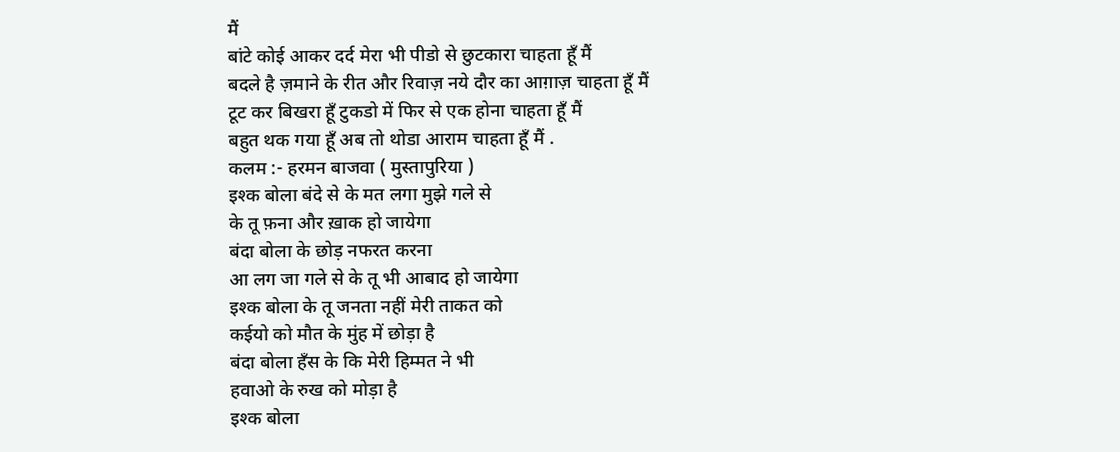मैं
बांटे कोई आकर दर्द मेरा भी पीडो से छुटकारा चाहता हूँ मैं
बदले है ज़माने के रीत और रिवाज़ नये दौर का आग़ाज़ चाहता हूँ मैं
टूट कर बिखरा हूँ टुकडो में फिर से एक होना चाहता हूँ मैं
बहुत थक गया हूँ अब तो थोडा आराम चाहता हूँ मैं .
कलम :- हरमन बाजवा ( मुस्तापुरिया )
इश्क बोला बंदे से के मत लगा मुझे गले से
के तू फ़ना और ख़ाक हो जायेगा
बंदा बोला के छोड़ नफरत करना
आ लग जा गले से के तू भी आबाद हो जायेगा
इश्क बोला के तू जनता नहीं मेरी ताकत को
कईयो को मौत के मुंह में छोड़ा है
बंदा बोला हँस के कि मेरी हिम्मत ने भी
हवाओ के रुख को मोड़ा है
इश्क बोला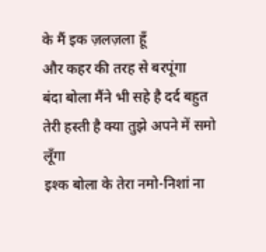के मैं इक ज़लज़ला हूँ
और कहर की तरह से बरपूंगा
बंदा बोला मैंने भी सहे है दर्द बहुत
तेरी हस्ती है क्या तुझे अपने में समो लूँगा
इश्क बोला के तेरा नमो-निशां ना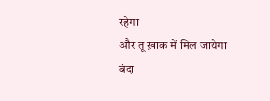रहेगा
और तू ख़ाक में मिल जायेगा
बंदा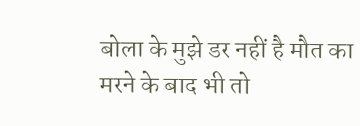बोला के मुझे डर नहीं है मौत का
मरने के बाद भी तो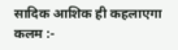सादिक आशिक ही कहलाएगा
कलम :-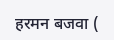हरमन बजवा (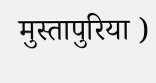मुस्तापुरिया )